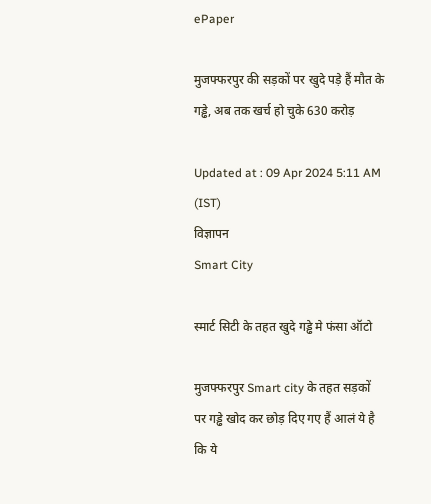ePaper

मुजफ्फरपुर की सड़कों पर खुदे पड़े हैं मौत के गड्ढे, अब तक खर्च हो चुके 630 करोड़

Updated at : 09 Apr 2024 5:11 AM (IST)
विज्ञापन
Smart City

स्मार्ट सिटी के तहत खुदे गड्ढे मे फंसा ऑटो

मुजफ्फरपुर Smart city के तहत सड़कों पर गड्ढे खोद कर छोड़ दिए गए हैं आलं ये है कि ये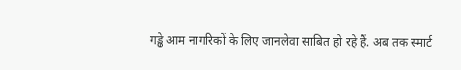गड्ढे आम नागरिकों के लिए जानलेवा साबित हो रहे हैं. अब तक स्मार्ट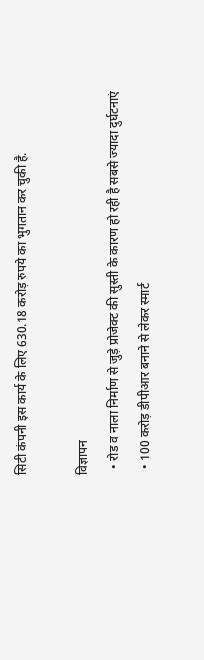सिटी कंपनी इस कार्य के लिए 630.18 करोड़ रुपये का भुगतान कर चुकी है.

विज्ञापन
  • रोड व नाला निर्माण से जुड़े प्रोजेक्ट की सुस्ती के कारण हो रही है सबसे ज्यादा दुर्घटनाएं
  • 100 करोड़ डीपीआर बनाने से लेकर स्मार्ट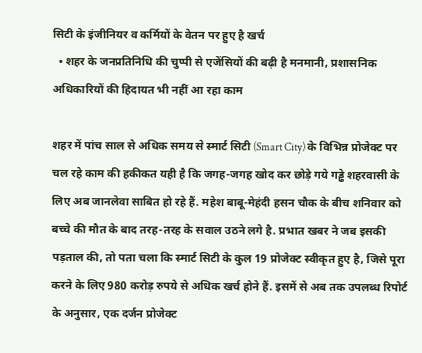सिटी के इंजीनियर व कर्मियों के वेतन पर हुए है खर्च
  • शहर के जनप्रतिनिधि की चुप्पी से एजेंसियों की बढ़ी है मनमानी, प्रशासनिक अधिकारियों की हिदायत भी नहीं आ रहा काम

शहर में पांच साल से अधिक समय से स्मार्ट सिटी (Smart City) के विभिन्न प्रोजेक्ट पर चल रहे काम की हकीकत यही है कि जगह-जगह खोद कर छोड़े गये गड्ढे शहरवासी के लिए अब जानलेवा साबित हो रहे हैं. महेश बाबू-मेहंदी हसन चौक के बीच शनिवार को बच्चे की मौत के बाद तरह-तरह के सवाल उठने लगे है. प्रभात खबर ने जब इसकी पड़ताल की, तो पता चला कि स्मार्ट सिटी के कुल 19 प्रोजेक्ट स्वीकृत हुए है, जिसे पूरा करने के लिए 980 करोड़ रुपये से अधिक खर्च होने हैं. इसमें से अब तक उपलब्ध रिपोर्ट के अनुसार, एक दर्जन प्रोजेक्ट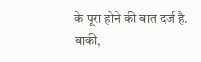के पूरा होने की बात दर्ज है. बाकी,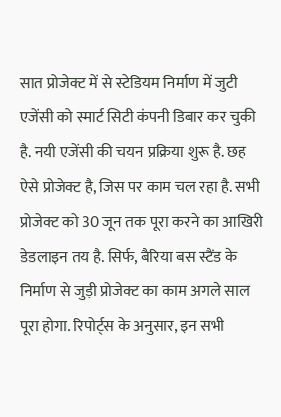सात प्रोजेक्ट में से स्टेडियम निर्माण में जुटी एजेंसी को स्मार्ट सिटी कंपनी डिबार कर चुकी है. नयी एजेंसी की चयन प्रक्रिया शुरू है. छह ऐसे प्रोजेक्ट है, जिस पर काम चल रहा है. सभी प्रोजेक्ट को 30 जून तक पूरा करने का आखिरी डेडलाइन तय है. सिर्फ, बैरिया बस स्टैंड के निर्माण से जुड़ी प्रोजेक्ट का काम अगले साल पूरा होगा. रिपोर्ट्स के अनुसार, इन सभी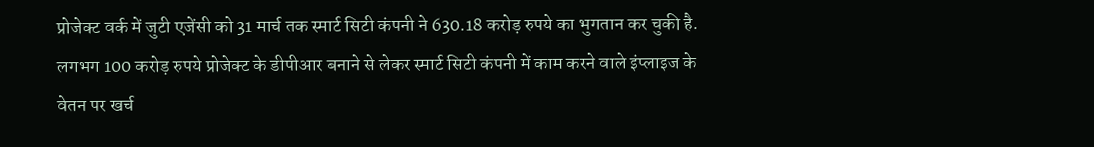प्रोजेक्ट वर्क में जुटी एजेंसी को 31 मार्च तक स्मार्ट सिटी कंपनी ने 630.18 करोड़ रुपये का भुगतान कर चुकी है. लगभग 100 करोड़ रुपये प्रोजेक्ट के डीपीआर बनाने से लेकर स्मार्ट सिटी कंपनी में काम करने वाले इंप्लाइज के वेतन पर खर्च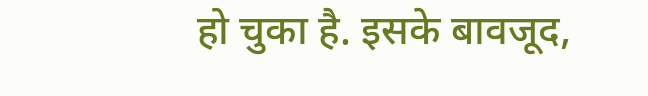हो चुका है. इसके बावजूद,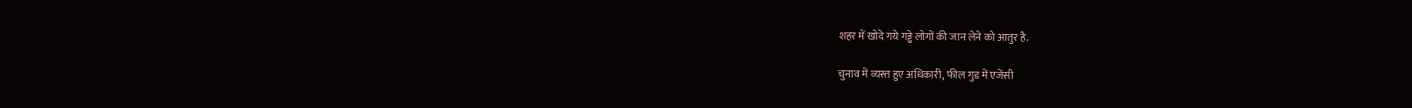शहर में खोदे गये गड्ढे लोगों की जान लेने को आतुर है.

चुनाव में व्यस्त हुए अधिकारी, फील गुड में एजेंसी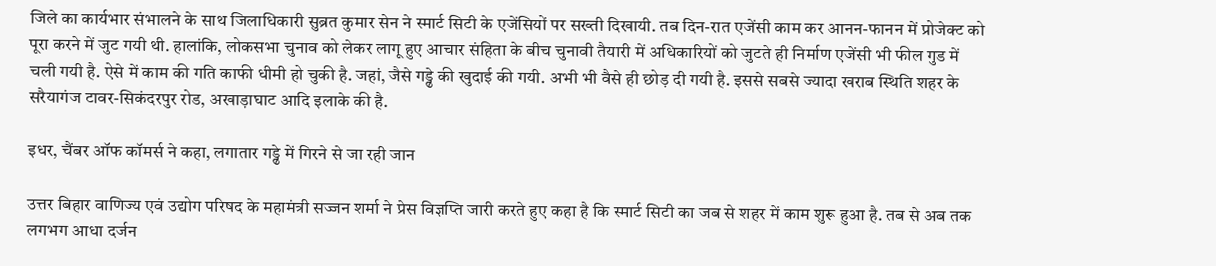जिले का कार्यभार संभालने के साथ जिलाधिकारी सुब्रत कुमार सेन ने स्मार्ट सिटी के एजेंसियों पर सख्ती दिखायी. तब दिन-रात एजेंसी काम कर आनन-फानन में प्रोजेक्ट को पूरा करने में जुट गयी थी. हालांकि, लोकसभा चुनाव को लेकर लागू हुए आचार संहिता के बीच चुनावी तैयारी में अधिकारियों को जुटते ही निर्माण एजेंसी भी फील गुड में चली गयी है. ऐसे में काम की गति काफी धीमी हो चुकी है. जहां, जैसे गड्ढे की खुदाई की गयी. अभी भी वैसे ही छोड़ दी गयी है. इससे सबसे ज्यादा खराब स्थिति शहर के सरैयागंज टावर-सिकंदरपुर रोड, अखाड़ाघाट आदि इलाके की है.

इधर, चैंबर ऑफ कॉमर्स ने कहा, लगातार गड्ढे में गिरने से जा रही जान

उत्तर बिहार वाणिज्य एवं उद्योग परिषद के महामंत्री सज्जन शर्मा ने प्रेस विज्ञप्ति जारी करते हुए कहा है कि स्मार्ट सिटी का जब से शहर में काम शुरू हुआ है. तब से अब तक लगभग आधा दर्जन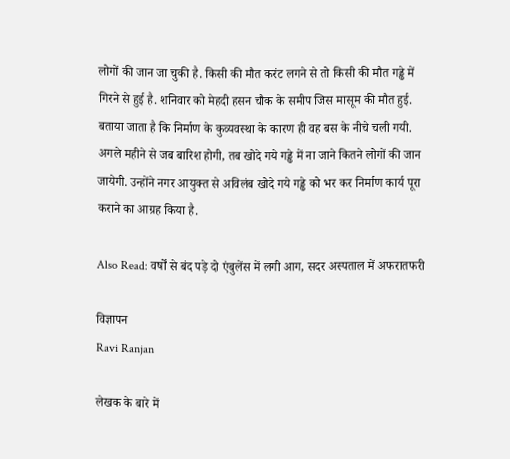लोगों की जान जा चुकी है. किसी की मौत करंट लगने से तो किसी की मौत गड्ढे में गिरने से हुई है. शनिवार को मेहदी हसन चौक के समीप जिस मासूम की मौत हुई. बताया जाता है कि निर्माण के कुव्यवस्था के कारण ही वह बस के नीचे चली गयी. अगले महीने से जब बारिश होगी, तब खोदे गये गड्ढे में ना जाने कितने लोगों की जान जायेगी. उन्होंने नगर आयुक्त से अविलंब खोदे गये गड्ढे को भर कर निर्माण कार्य पूरा कराने का आग्रह किया है.

Also Read: वर्षों से बंद पड़े दो एंबुलेंस में लगी आग, सदर अस्पताल में अफरातफरी

विज्ञापन
Ravi Ranjan

लेखक के बारे में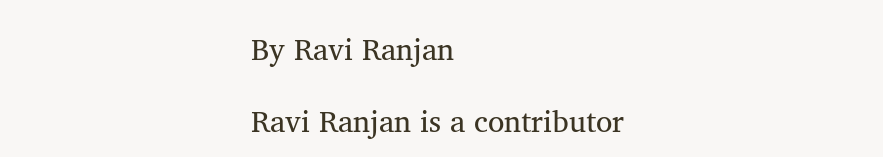By Ravi Ranjan

Ravi Ranjan is a contributor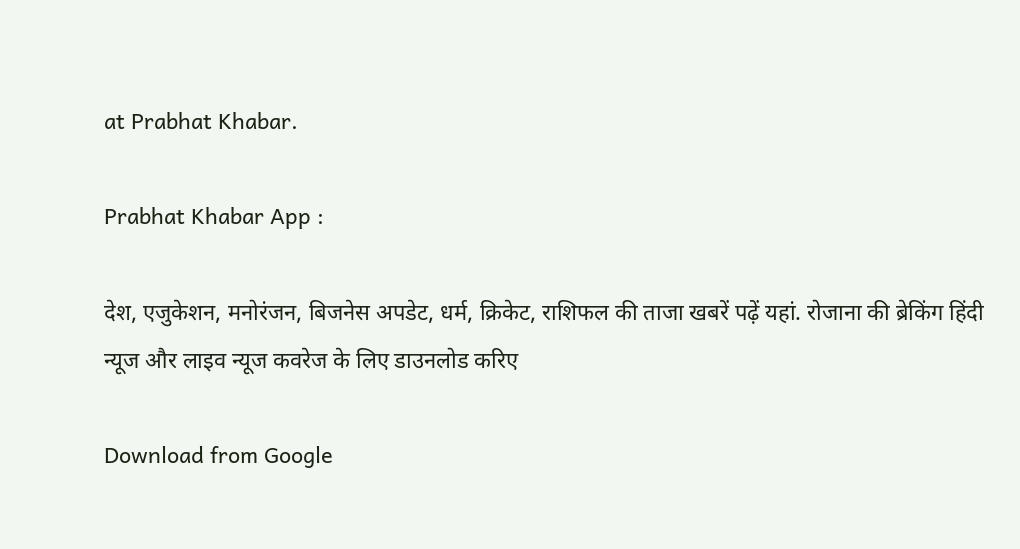at Prabhat Khabar.

Prabhat Khabar App :

देश, एजुकेशन, मनोरंजन, बिजनेस अपडेट, धर्म, क्रिकेट, राशिफल की ताजा खबरें पढ़ें यहां. रोजाना की ब्रेकिंग हिंदी न्यूज और लाइव न्यूज कवरेज के लिए डाउनलोड करिए

Download from Google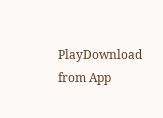PlayDownload from App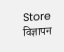Store
विज्ञापन